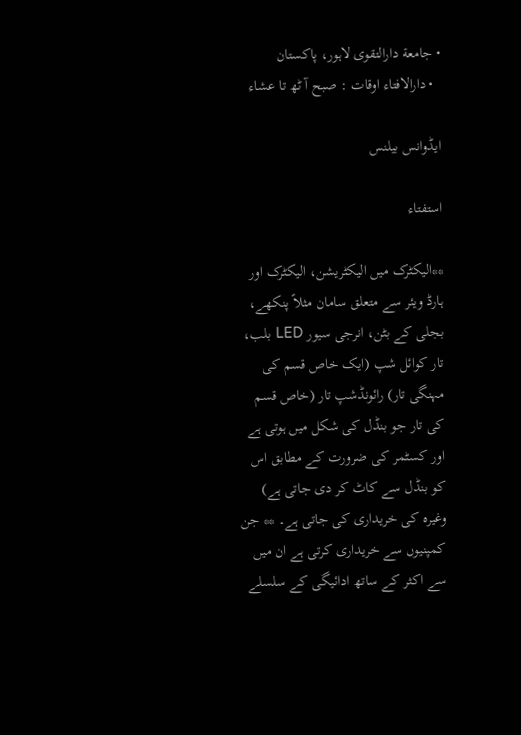• جامعة دارالتقوی لاہور، پاکستان
  • دارالافتاء اوقات : صبح آ ٹھ تا عشاء

ایڈوانس بیلنس

استفتاء

**الیکٹرک میں الیکٹریشن، الیکٹرک اور ہارڈ ویئر سے متعلق سامان مثلاً پنکھے، بجلی کے بٹن، انرجی سیور LED بلب، تار کوائل شپ (ایک خاص قسم کی مہنگی تار) رائونڈشپ تار (خاص قسم کی تار جو بنڈل کی شکل میں ہوتی ہے اور کسٹمر کی ضرورت کے مطابق اس کو بنڈل سے کاٹ کر دی جاتی ہے) وغیرہ کی خریداری کی جاتی ہے۔ ** جن کمپنیوں سے خریداری کرتی ہے ان میں سے اکثر کے ساتھ ادائیگی کے سلسلے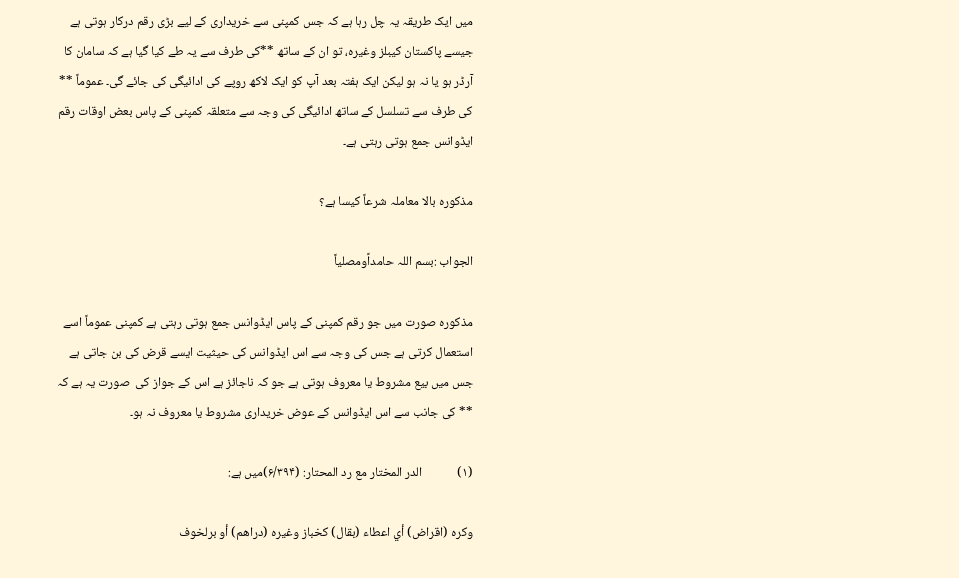میں ایک طریقہ یہ چل رہا ہے کہ جس کمپنی سے خریداری کے لیے بڑی رقم درکار ہوتی ہے جیسے پاکستان کیبلز وغیرہ، تو ان کے ساتھ **کی طرف سے یہ طے کیا گیا ہے کہ سامان کا آرڈر ہو یا نہ ہو لیکن ایک ہفتہ بعد آپ کو ایک لاکھ روپے کی ادائیگی کی جائے گی۔ عموماً ** کی طرف سے تسلسل کے ساتھ ادائیگی کی وجہ سے متعلقہ کمپنی کے پاس بعض اوقات رقم ایڈوانس جمع ہوتی رہتی ہے۔

مذکورہ بالا معاملہ شرعاً کیسا ہے؟

الجواب :بسم اللہ حامداًومصلیاً

مذکورہ صورت میں جو رقم کمپنی کے پاس ایڈوانس جمع ہوتی رہتی ہے کمپنی عموماً اسے استعمال کرتی ہے جس کی وجہ سے اس ایڈوانس کی حیثیت ایسے قرض کی بن جاتی ہے جس میں بیع مشروط یا معروف ہوتی ہے جو کہ ناجائز ہے اس کے جواز کی  صورت یہ ہے کہ ** کی جانب سے اس ایڈوانس کے عوض خریداری مشروط یا معروف نہ ہو۔

(۱)            الدر المختار مع رد المحتار: (۶/۳۹۴)میں ہے:

وکره (اقراض) أي اعطاء (بقال) کخباز وغيره (دراهم) أو برلخوف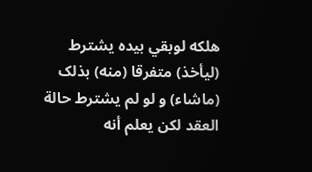هلکه لوبقي بيده يشترط (ليأخذ) متفرقا (منه) بذلک (ماشاء) و لو لم يشترط حالة العقد لکن يعلم أنه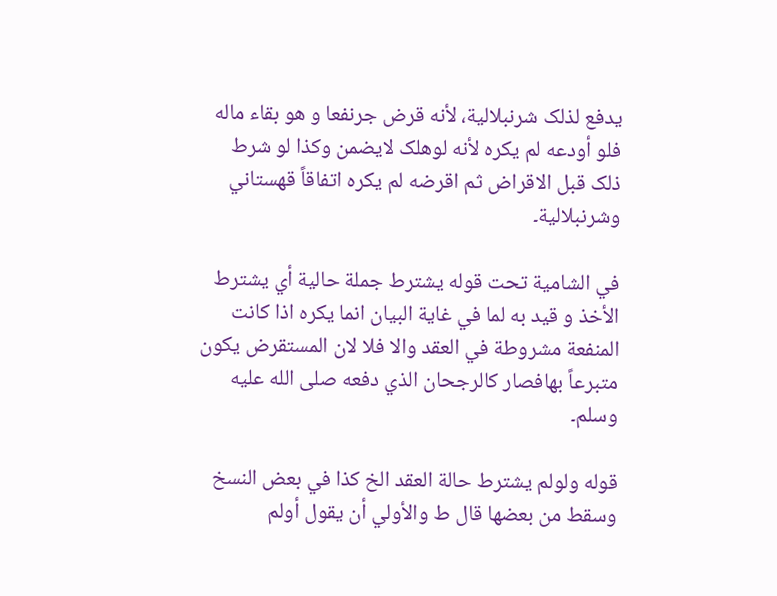يدفع لذلک شرنبلالية، لأنه قرض جرنفعا و هو بقاء ماله فلو أودعه لم يکره لأنه لوهلک لايضمن وکذا لو شرط ذلک قبل الاقراض ثم اقرضه لم يکره اتفاقاً قهستاني وشرنبلالية۔

في الشامية تحت قوله يشترط جملة حالية أي يشترط الأخذ و قيد به لما في غاية البيان انما يکره اذا کانت المنفعة مشروطة في العقد والا فلا لان المستقرض يکون متبرعاً بهافصار کالرجحان الذي دفعه صلى الله عليه وسلم۔

قوله ولولم يشترط حالة العقد الخ کذا في بعض النسخ وسقط من بعضها قال ط والأولي أن يقول أولم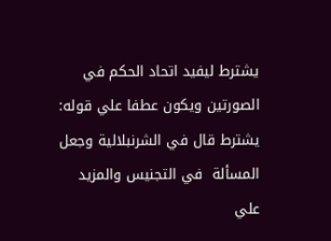يشترط ليفيد اتحاد الحکم في الصورتين ويکون عطفا علي قوله: يشترط قال في الشرنبلالية وجعل المسألة  في التجنيس والمزيد علي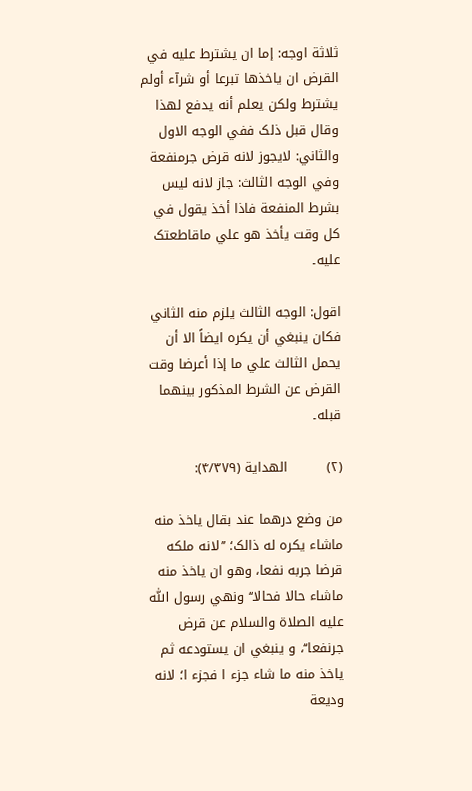ثلاثة اوجه: إما ان يشترط عليه في القرض ان ياخذها تبرعا أو شرآء أولم يشترط ولکن يعلم أنه يدفع لهذا وقال قبل ذلک ففي الوجه الاول والثاني: لايجوز لانه قرض جرمنفعة وفي الوجه الثالث: جاز لانه ليس بشرط المنفعة فاذا أخذ يقول في کل وقت يأخذ هو علي ماقاطعتک عليه۔

اقول: الوجه الثالث يلزم منه الثاني فکان ينبغي أن يکره ايضاً الا أن يحمل الثالث علي ما إذا أعرضا وقت القرض عن الشرط المذکور بينهما قبله۔

(۲)         الهداية (۴/۳۷۹):

من وضع درهما عند بقال ياخذ منه ماشاء يکره له ذالک؛ ’’لانه ملکه قرضا جربه نفعا، وهو ان ياخذ منه ماشاء حالا فحالا‘‘ ونهي رسول اللّٰه عليه الصلاة والسلام عن قرض جرنفعا‘‘، و ينبغي ان يستودعه ثم ياخذ منه ما شاء جزء ا فجزء ا؛ لانه وديعة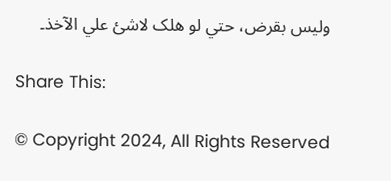وليس بقرض، حتي لو هلک لاشئ علي الآخذ۔

Share This:

© Copyright 2024, All Rights Reserved